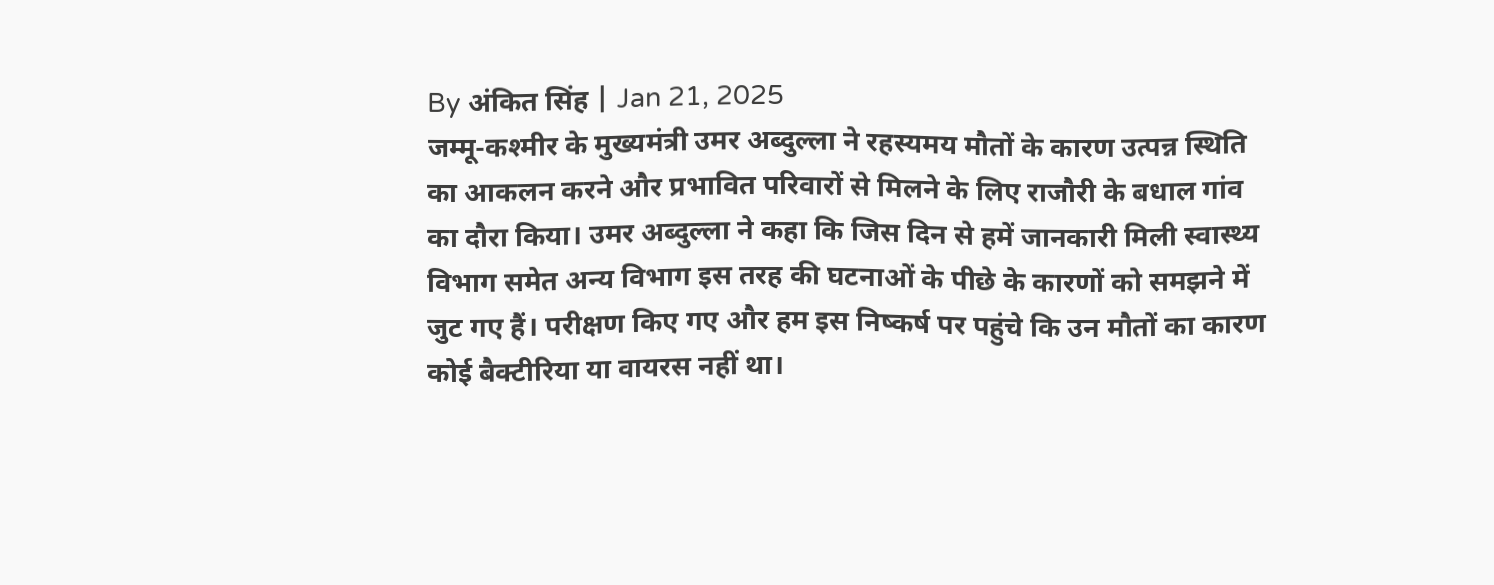By अंकित सिंह | Jan 21, 2025
जम्मू-कश्मीर के मुख्यमंत्री उमर अब्दुल्ला ने रहस्यमय मौतों के कारण उत्पन्न स्थिति का आकलन करने और प्रभावित परिवारों से मिलने के लिए राजौरी के बधाल गांव का दौरा किया। उमर अब्दुल्ला ने कहा कि जिस दिन से हमें जानकारी मिली स्वास्थ्य विभाग समेत अन्य विभाग इस तरह की घटनाओं के पीछे के कारणों को समझने में जुट गए हैं। परीक्षण किए गए और हम इस निष्कर्ष पर पहुंचे कि उन मौतों का कारण कोई बैक्टीरिया या वायरस नहीं था।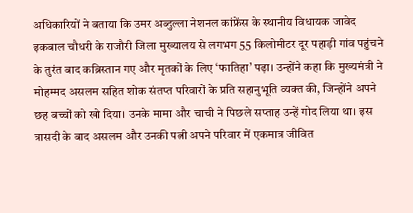अधिकारियों ने बताया कि उमर अब्दुल्ला नेशनल कांफ्रेंस के स्थानीय विधायक जावेद इकबाल चौधरी के राजौरी जिला मुख्यालय से लगभग 55 किलोमीटर दूर पहाड़ी गांव पहुंचने के तुरंत बाद कब्रिस्तान गए और मृतकों के लिए ‘फातिहा’ पढ़ा। उन्होंने कहा कि मुख्यमंत्री ने मोहम्मद असलम सहित शोक संतप्त परिवारों के प्रति सहानुभूति व्यक्त की, जिन्होंने अपने छह बच्चों को खो दिया। उनके मामा और चाची ने पिछले सप्ताह उन्हें गोद लिया था। इस त्रासदी के बाद असलम और उनकी पत्नी अपने परिवार में एकमात्र जीवित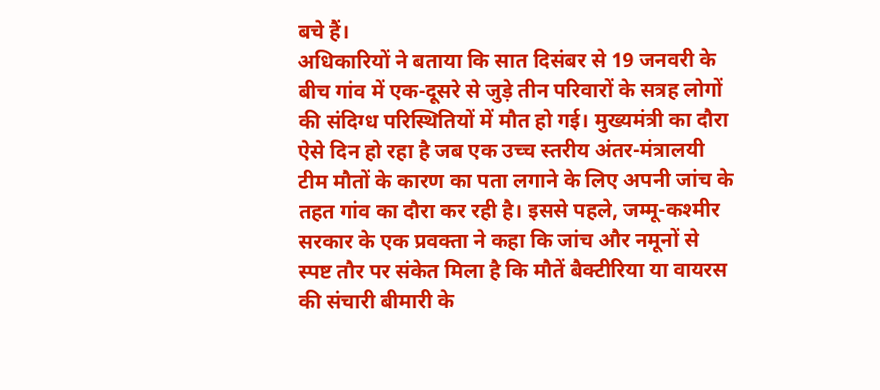बचे हैं।
अधिकारियों ने बताया कि सात दिसंबर से 19 जनवरी के बीच गांव में एक-दूसरे से जुड़े तीन परिवारों के सत्रह लोगों की संदिग्ध परिस्थितियों में मौत हो गई। मुख्यमंत्री का दौरा ऐसे दिन हो रहा है जब एक उच्च स्तरीय अंतर-मंत्रालयी टीम मौतों के कारण का पता लगाने के लिए अपनी जांच के तहत गांव का दौरा कर रही है। इससे पहले, जम्मू-कश्मीर सरकार के एक प्रवक्ता ने कहा कि जांच और नमूनों से स्पष्ट तौर पर संकेत मिला है कि मौतें बैक्टीरिया या वायरस की संचारी बीमारी के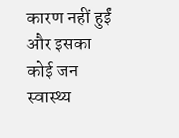कारण नहीं हुईं और इसका कोई जन स्वास्थ्य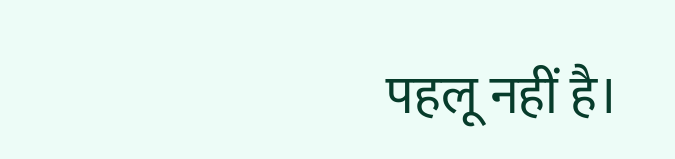पहलू नहीं है।